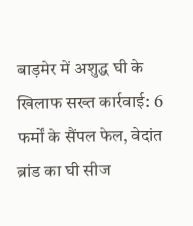बाड़मेर में अशुद्ध घी के खिलाफ सख्त कार्रवाई: 6 फर्मों के सैंपल फेल, वेदांत ब्रांड का घी सीज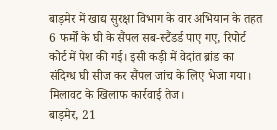बाड़मेर में खाद्य सुरक्षा विभाग के वार अभियान के तहत 6 फर्मों के घी के सैंपल सब-स्टैंडर्ड पाए गए, रिपोर्ट कोर्ट में पेश की गई। इसी कड़ी में वेदांत ब्रांड का संदिग्ध घी सीज कर सैंपल जांच के लिए भेजा गया। मिलावट के खिलाफ कार्रवाई तेज।
बाड़मेर, 21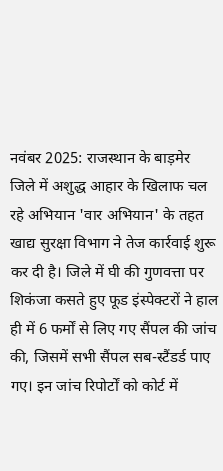नवंबर 2025: राजस्थान के बाड़मेर जिले में अशुद्ध आहार के खिलाफ चल रहे अभियान 'वार अभियान' के तहत खाद्य सुरक्षा विभाग ने तेज कार्रवाई शुरू कर दी है। जिले में घी की गुणवत्ता पर शिकंजा कसते हुए फूड इंस्पेक्टरों ने हाल ही में 6 फर्मों से लिए गए सैंपल की जांच की, जिसमें सभी सैंपल सब-स्टैंडर्ड पाए गए। इन जांच रिपोर्टों को कोर्ट में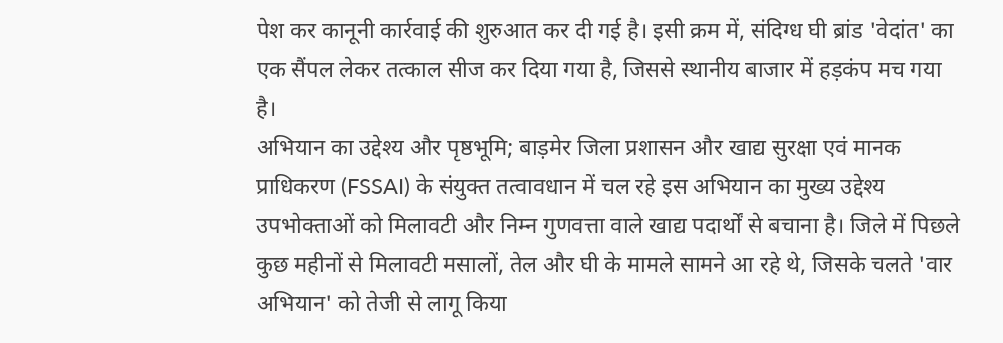पेश कर कानूनी कार्रवाई की शुरुआत कर दी गई है। इसी क्रम में, संदिग्ध घी ब्रांड 'वेदांत' का एक सैंपल लेकर तत्काल सीज कर दिया गया है, जिससे स्थानीय बाजार में हड़कंप मच गया है।
अभियान का उद्देश्य और पृष्ठभूमि; बाड़मेर जिला प्रशासन और खाद्य सुरक्षा एवं मानक प्राधिकरण (FSSAI) के संयुक्त तत्वावधान में चल रहे इस अभियान का मुख्य उद्देश्य उपभोक्ताओं को मिलावटी और निम्न गुणवत्ता वाले खाद्य पदार्थों से बचाना है। जिले में पिछले कुछ महीनों से मिलावटी मसालों, तेल और घी के मामले सामने आ रहे थे, जिसके चलते 'वार अभियान' को तेजी से लागू किया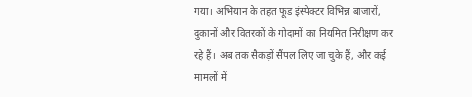गया। अभियान के तहत फूड इंस्पेक्टर विभिन्न बाजारों, दुकानों और वितरकों के गोदामों का नियमित निरीक्षण कर रहे हैं। अब तक सैकड़ों सैंपल लिए जा चुके हैं, और कई मामलों में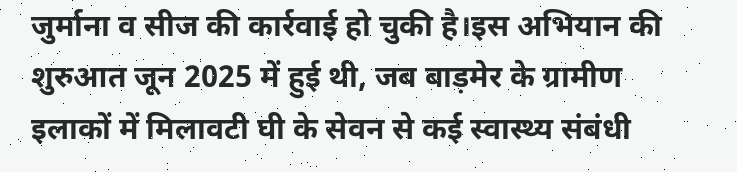जुर्माना व सीज की कार्रवाई हो चुकी है।इस अभियान की शुरुआत जून 2025 में हुई थी, जब बाड़मेर के ग्रामीण इलाकों में मिलावटी घी के सेवन से कई स्वास्थ्य संबंधी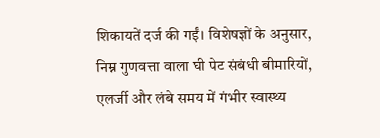शिकायतें दर्ज की गईं। विशेषज्ञों के अनुसार, निम्न गुणवत्ता वाला घी पेट संबंधी बीमारियों, एलर्जी और लंबे समय में गंभीर स्वास्थ्य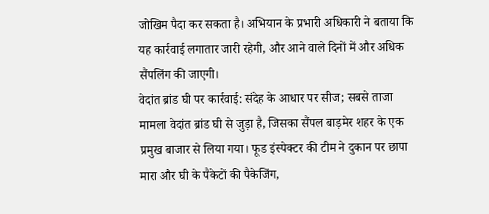जोखिम पैदा कर सकता है। अभियान के प्रभारी अधिकारी ने बताया कि यह कार्रवाई लगातार जारी रहेगी, और आने वाले दिनों में और अधिक सैंपलिंग की जाएगी।
वेदांत ब्रांड घी पर कार्रवाई: संदेह के आधार पर सीज; सबसे ताजा मामला वेदांत ब्रांड घी से जुड़ा है, जिसका सैंपल बाड़मेर शहर के एक प्रमुख बाजार से लिया गया। फूड इंस्पेक्टर की टीम ने दुकान पर छापा मारा और घी के पैकेटों की पैकेजिंग,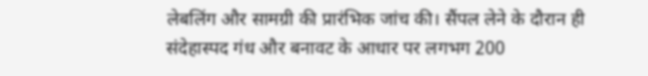लेबलिंग और सामग्री की प्रारंभिक जांच की। सैंपल लेने के दौरान ही संदेहास्पद गंध और बनावट के आधार पर लगभग 200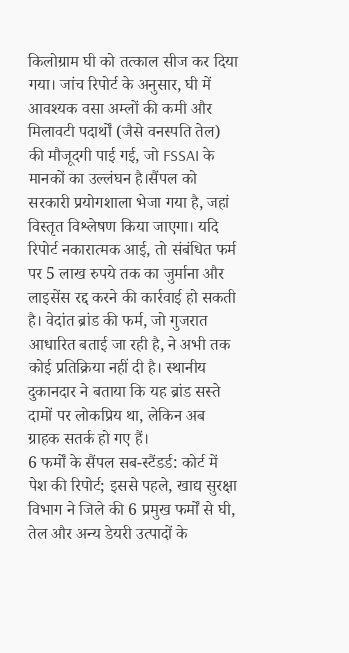किलोग्राम घी को तत्काल सीज कर दिया गया। जांच रिपोर्ट के अनुसार, घी में आवश्यक वसा अम्लों की कमी और मिलावटी पदार्थों (जैसे वनस्पति तेल) की मौजूदगी पाई गई, जो FSSAI के मानकों का उल्लंघन है।सैंपल को सरकारी प्रयोगशाला भेजा गया है, जहां विस्तृत विश्लेषण किया जाएगा। यदि रिपोर्ट नकारात्मक आई, तो संबंधित फर्म पर 5 लाख रुपये तक का जुर्माना और लाइसेंस रद्द करने की कार्रवाई हो सकती है। वेदांत ब्रांड की फर्म, जो गुजरात आधारित बताई जा रही है, ने अभी तक कोई प्रतिक्रिया नहीं दी है। स्थानीय दुकानदार ने बताया कि यह ब्रांड सस्ते दामों पर लोकप्रिय था, लेकिन अब ग्राहक सतर्क हो गए हैं।
6 फर्मों के सैंपल सब-स्टैंडर्ड: कोर्ट में पेश की रिपोर्ट; इससे पहले, खाद्य सुरक्षा विभाग ने जिले की 6 प्रमुख फर्मों से घी, तेल और अन्य डेयरी उत्पादों के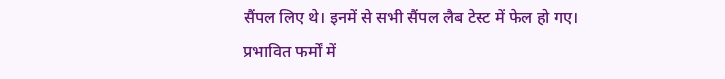सैंपल लिए थे। इनमें से सभी सैंपल लैब टेस्ट में फेल हो गए। प्रभावित फर्मों में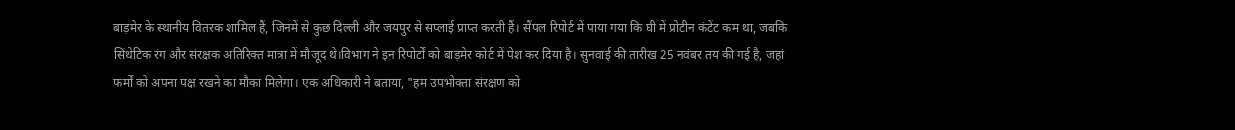बाड़मेर के स्थानीय वितरक शामिल हैं, जिनमें से कुछ दिल्ली और जयपुर से सप्लाई प्राप्त करती हैं। सैंपल रिपोर्ट में पाया गया कि घी में प्रोटीन कंटेंट कम था, जबकि सिंथेटिक रंग और संरक्षक अतिरिक्त मात्रा में मौजूद थे।विभाग ने इन रिपोर्टों को बाड़मेर कोर्ट में पेश कर दिया है। सुनवाई की तारीख 25 नवंबर तय की गई है, जहां फर्मों को अपना पक्ष रखने का मौका मिलेगा। एक अधिकारी ने बताया, "हम उपभोक्ता संरक्षण को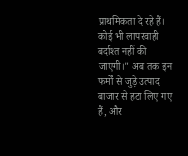प्राथमिकता दे रहे हैं। कोई भी लापरवाही बर्दाश्त नहीं की जाएगी।" अब तक इन फर्मों से जुड़े उत्पाद बाजार से हटा लिए गए हैं, और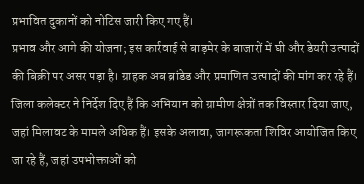प्रभावित दुकानों को नोटिस जारी किए गए हैं।
प्रभाव और आगे की योजना; इस कार्रवाई से बाड़मेर के बाजारों में घी और डेयरी उत्पादों की बिक्री पर असर पड़ा है। ग्राहक अब ब्रांडेड और प्रमाणित उत्पादों की मांग कर रहे हैं। जिला कलेक्टर ने निर्देश दिए हैं कि अभियान को ग्रामीण क्षेत्रों तक विस्तार दिया जाए, जहां मिलावट के मामले अधिक हैं। इसके अलावा, जागरूकता शिविर आयोजित किए जा रहे हैं, जहां उपभोक्ताओं को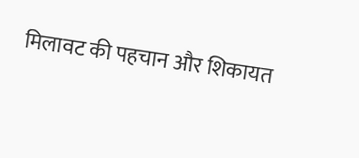मिलावट की पहचान और शिकायत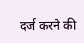दर्ज करने की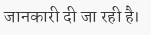जानकारी दी जा रही है।